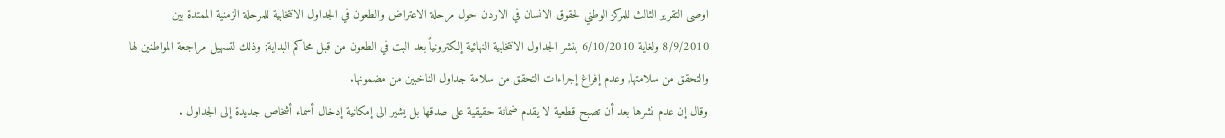اوصى التقرير الثالث للمركز الوطني لحقوق الانسان في الاردن حول مرحلة الاعتراض والطعون في الجداول الانتخابية للمرحلة الزمنية الممتدة بين 8/9/2010 ولغاية 6/10/2010 بنشر الجداول الانتخابية النهائية إلكترونياً بعد البت في الطعون من قبل محاكم البداية; وذلك لتسهيل مراجعة المواطنين لها والتحقق من سلامتها, وعدم إفراغ إجراءات التحقق من سلامة جداول الناخبين من مضمونها.
وقال إن عدم نشرها بعد أن تصبح قطعية لا يقدم ضمانة حقيقية على صدقها بل يشير الى إمكانية إدخال أسماء أشخاص جديدة إلى الجداول .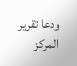ودعا تقرير المركز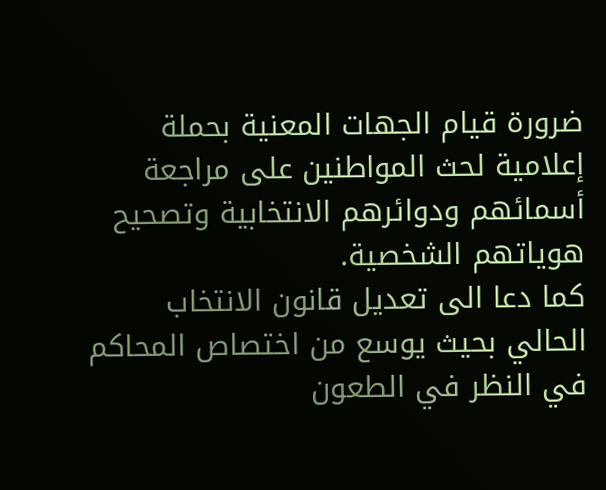ضرورة قيام الجهات المعنية بحملة إعلامية لحث المواطنين على مراجعة أسمائهم ودوائرهم الانتخابية وتصحيح هوياتهم الشخصية.
كما دعا الى تعديل قانون الانتخاب الحالي بحيث يوسع من اختصاص المحاكم في النظر في الطعون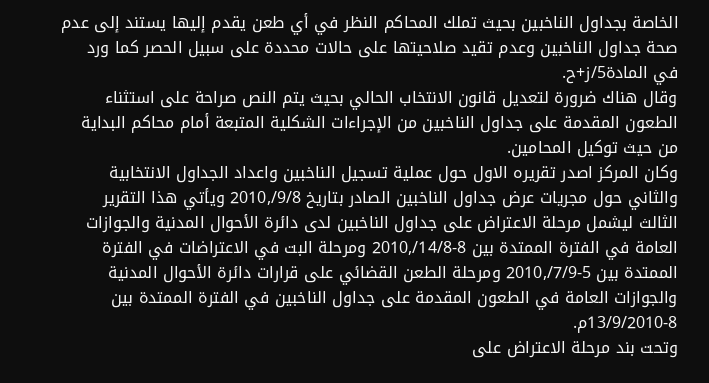الخاصة بجداول الناخبين بحيث تملك المحاكم النظر في أي طعن يقدم إليها يستند إلى عدم صحة جداول الناخبين وعدم تقيد صلاحيتها على حالات محددة على سبيل الحصر كما ورد في المادة5/ز+ح.
وقال هناك ضرورة لتعديل قانون الانتخاب الحالي بحيث يتم النص صراحة على استثناء الطعون المقدمة على جداول الناخبين من الإجراءات الشكلية المتبعة أمام محاكم البداية من حيث توكيل المحامين.
وكان المركز اصدر تقريره الاول حول عملية تسجيل الناخبين واعداد الجداول الانتخابية والثاني حول مجريات عرض جداول الناخبين الصادر بتاريخ 9/8/,2010 ويأتي هذا التقرير الثالث ليشمل مرحلة الاعتراض على جداول الناخبين لدى دائرة الأحوال المدنية والجوازات العامة في الفترة الممتدة بين 8-14/8/,2010 ومرحلة البت في الاعتراضات في الفترة الممتدة بين 5-7/9/,2010 ومرحلة الطعن القضائي على قرارات دائرة الأحوال المدنية والجوازات العامة في الطعون المقدمة على جداول الناخبين في الفترة الممتدة بين 8-13/9/2010م.
وتحت بند مرحلة الاعتراض على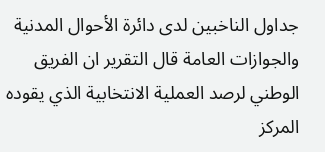جداول الناخبين لدى دائرة الأحوال المدنية والجوازات العامة قال التقرير ان الفريق الوطني لرصد العملية الانتخابية الذي يقوده المركز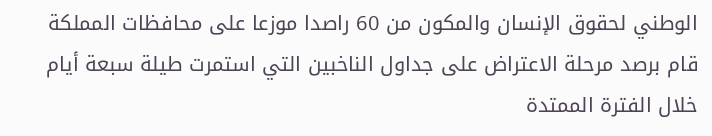الوطني لحقوق الإنسان والمكون من 60 راصدا موزعا على محافظات المملكة قام برصد مرحلة الاعتراض على جداول الناخبين التي استمرت طيلة سبعة أيام خلال الفترة الممتدة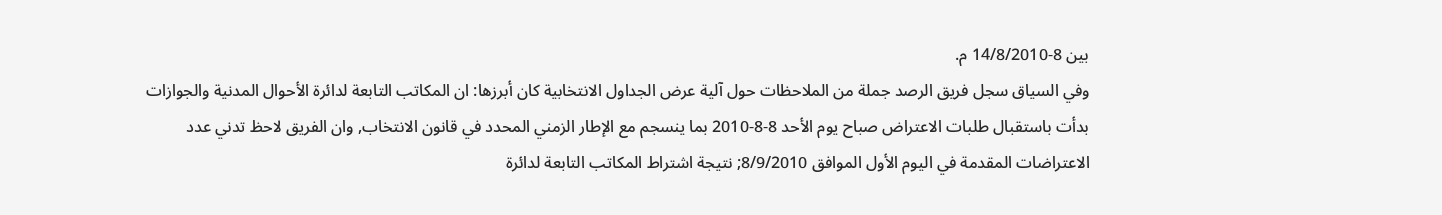بين 8-14/8/2010 م.
وفي السياق سجل فريق الرصد جملة من الملاحظات حول آلية عرض الجداول الانتخابية كان أبرزها: ان المكاتب التابعة لدائرة الأحوال المدنية والجوازات بدأت باستقبال طلبات الاعتراض صباح يوم الأحد 8-8-2010 بما ينسجم مع الإطار الزمني المحدد في قانون الانتخاب, وان الفريق لاحظ تدني عدد الاعتراضات المقدمة في اليوم الأول الموافق 8/9/2010; نتيجة اشتراط المكاتب التابعة لدائرة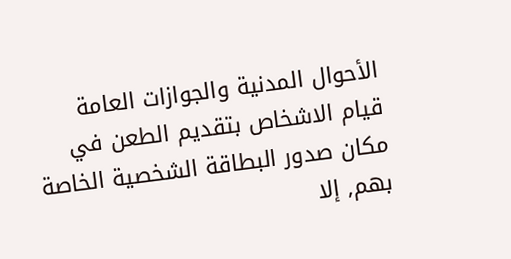الأحوال المدنية والجوازات العامة قيام الاشخاص بتقديم الطعن في مكان صدور البطاقة الشخصية الخاصة بهم, إلا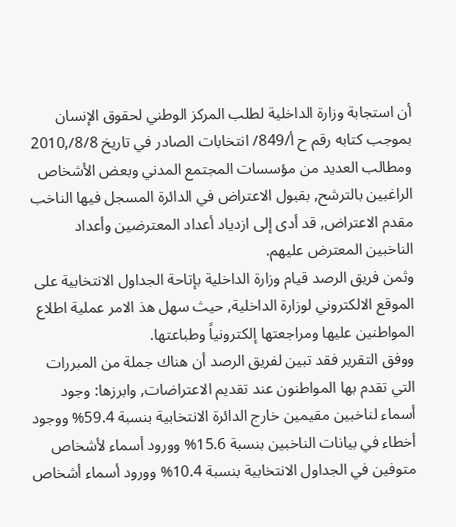أن استجابة وزارة الداخلية لطلب المركز الوطني لحقوق الإنسان بموجب كتابه رقم ح أ/849/ انتخابات الصادر في تاريخ 8/8/,2010 ومطالب العديد من مؤسسات المجتمع المدني وبعض الأشخاص الراغبين بالترشح, بقبول الاعتراض في الدائرة المسجل فيها الناخب مقدم الاعتراض, قد أدى إلى ازدياد أعداد المعترضين وأعداد الناخبين المعترض عليهم.
وثمن فريق الرصد قيام وزارة الداخلية بإتاحة الجداول الانتخابية على الموقع الالكتروني لوزارة الداخلية, حيث سهل هذ الامر عملية اطلاع المواطنين عليها ومراجعتها إلكترونياً وطباعتها.
ووفق التقرير فقد تبين لفريق الرصد أن هناك جملة من المبررات التي تقدم بها المواطنون عند تقديم الاعتراضات, وابرزها: وجود أسماء لناخبين مقيمين خارج الدائرة الانتخابية بنسبة 59.4% ووجود أخطاء في بيانات الناخبين بنسبة 15.6% وورود أسماء لأشخاص متوفين في الجداول الانتخابية بنسبة 10.4% وورود أسماء أشخاص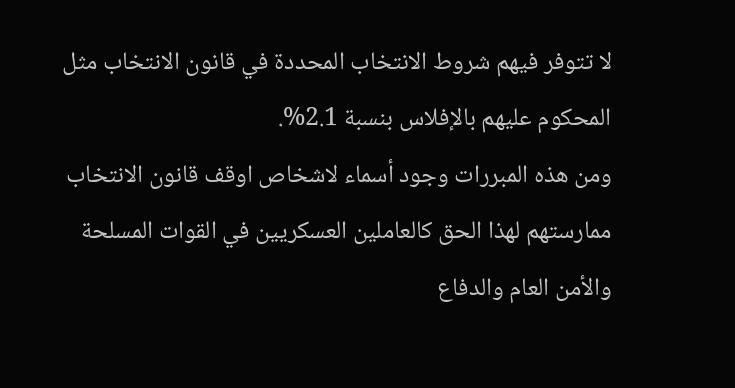لا تتوفر فيهم شروط الانتخاب المحددة في قانون الانتخاب مثل المحكوم عليهم بالإفلاس بنسبة 2.1%.
ومن هذه المبررات وجود أسماء لاشخاص اوقف قانون الانتخاب ممارستهم لهذا الحق كالعاملين العسكريين في القوات المسلحة والأمن العام والدفاع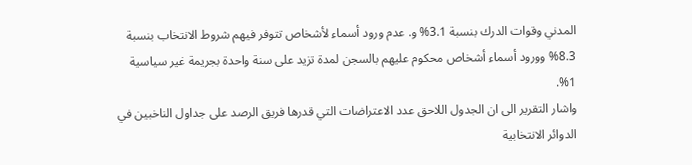المدني وقوات الدرك بنسبة 3.1% و. عدم ورود أسماء لأشخاص تتوفر فيهم شروط الانتخاب بنسبة 8.3% وورود أسماء أشخاص محكوم عليهم بالسجن لمدة تزيد على سنة واحدة بجريمة غير سياسية 1%.
واشار التقرير الى ان الجدول اللاحق عدد الاعتراضات التي قدرها فريق الرصد على جداول الناخبين في الدوائر الانتخابية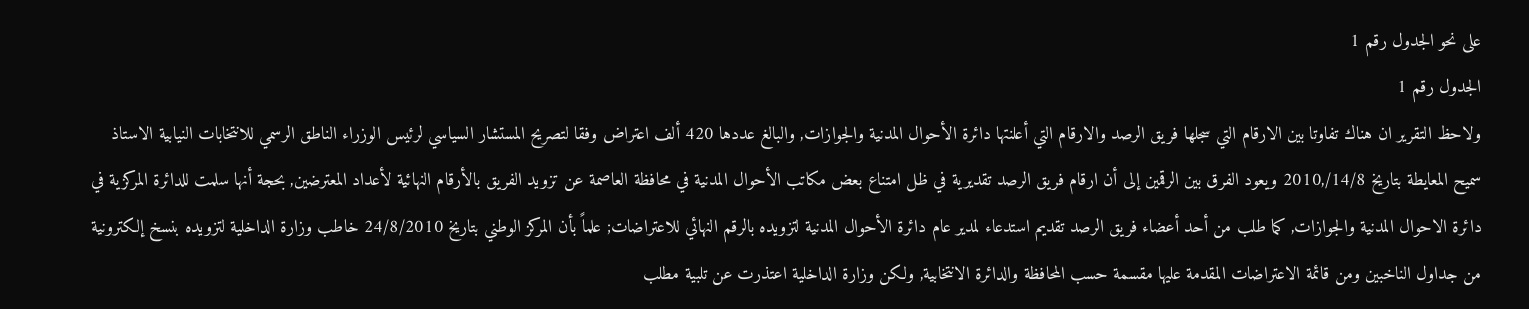على نحو الجدول رقم 1
الجدول رقم 1
ولاحظ التقرير ان هناك تفاوتا بين الارقام التي سجلها فريق الرصد والارقام التي أعلنتها دائرة الأحوال المدنية والجوازات, والبالغ عددها 420 ألف اعتراض وفقا لتصريح المستشار السياسي لرئيس الوزراء الناطق الرسمي للانتخابات النيابية الاستاذ سميح المعايطة بتاريخ 14/8/,2010 ويعود الفرق بين الرقمين إلى أن ارقام فريق الرصد تقديرية في ظل امتناع بعض مكاتب الأحوال المدنية في محافظة العاصمة عن تزويد الفريق بالأرقام النهائية لأعداد المعترضين, بحجة أنها سلمت للدائرة المركزية في دائرة الاحوال المدنية والجوازات, كما طلب من أحد أعضاء فريق الرصد تقديم استدعاء لمدير عام دائرة الأحوال المدنية لتزويده بالرقم النهائي للاعتراضات; علماً بأن المركز الوطني بتاريخ 24/8/2010 خاطب وزارة الداخلية لتزويده بنسخ إلكترونية من جداول الناخبين ومن قائمة الاعتراضات المقدمة عليها مقسمة حسب المحافظة والدائرة الانتخابية, ولكن وزارة الداخلية اعتذرت عن تلبية مطلب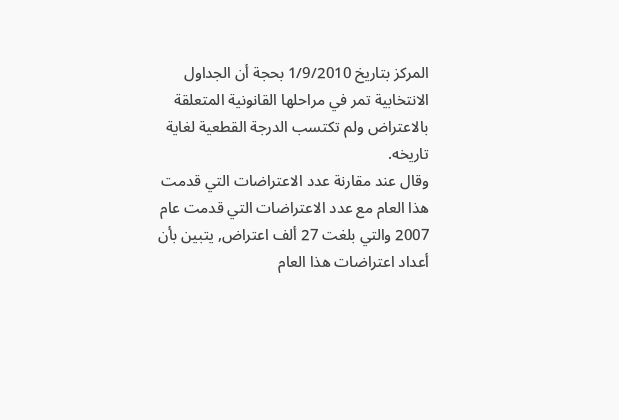المركز بتاريخ 1/9/2010 بحجة أن الجداول الانتخابية تمر في مراحلها القانونية المتعلقة بالاعتراض ولم تكتسب الدرجة القطعية لغاية تاريخه.
وقال عند مقارنة عدد الاعتراضات التي قدمت هذا العام مع عدد الاعتراضات التي قدمت عام 2007 والتي بلغت 27 ألف اعتراض, يتبين بأن أعداد اعتراضات هذا العام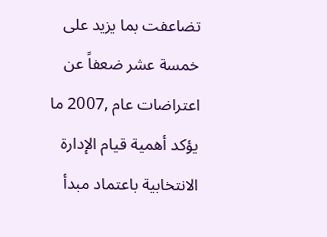تضاعفت بما يزيد على خمسة عشر ضعفاً عن اعتراضات عام ,2007 ما يؤكد أهمية قيام الإدارة الانتخابية باعتماد مبدأ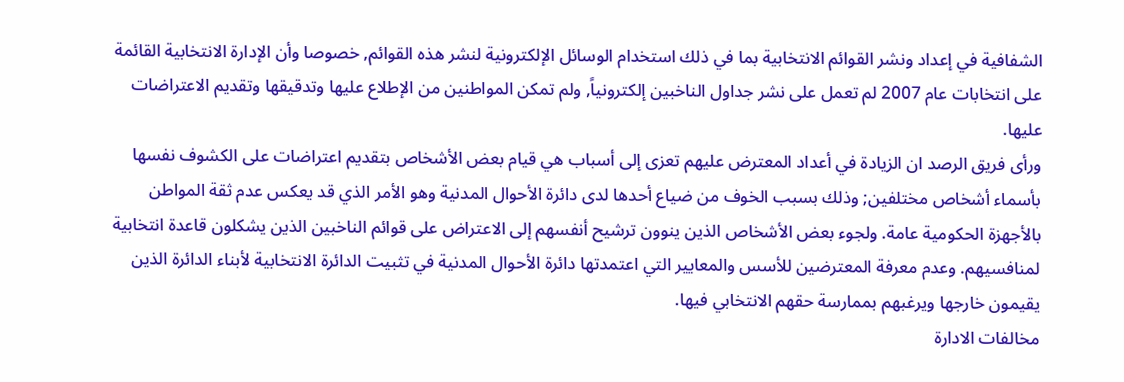الشفافية في إعداد ونشر القوائم الانتخابية بما في ذلك استخدام الوسائل الإلكترونية لنشر هذه القوائم, خصوصا وأن الإدارة الانتخابية القائمة على انتخابات عام 2007 لم تعمل على نشر جداول الناخبين إلكترونياً, ولم تمكن المواطنين من الإطلاع عليها وتدقيقها وتقديم الاعتراضات عليها.
ورأى فريق الرصد ان الزيادة في أعداد المعترض عليهم تعزى إلى أسباب هي قيام بعض الأشخاص بتقديم اعتراضات على الكشوف نفسها بأسماء أشخاص مختلفين; وذلك بسبب الخوف من ضياع أحدها لدى دائرة الأحوال المدنية وهو الأمر الذي قد يعكس عدم ثقة المواطن بالأجهزة الحكومية عامة. ولجوء بعض الأشخاص الذين ينوون ترشيح أنفسهم إلى الاعتراض على قوائم الناخبين الذين يشكلون قاعدة انتخابية لمنافسيهم. وعدم معرفة المعترضين للأسس والمعايير التي اعتمدتها دائرة الأحوال المدنية في تثبيت الدائرة الانتخابية لأبناء الدائرة الذين يقيمون خارجها ويرغبهم بممارسة حقهم الانتخابي فيها.
مخالفات الادارة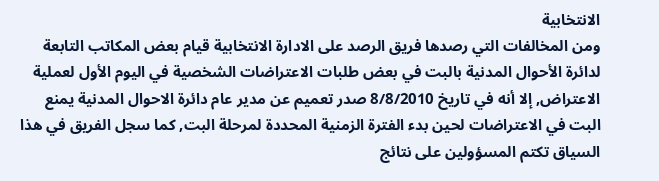الانتخابية
ومن المخالفات التي رصدها فريق الرصد على الادارة الانتخابية قيام بعض المكاتب التابعة لدائرة الأحوال المدنية بالبت في بعض طلبات الاعتراضات الشخصية في اليوم الأول لعملية الاعتراض, إلا أنه في تاريخ 8/8/2010 صدر تعميم عن مدير عام دائرة الاحوال المدنية يمنع البت في الاعتراضات لحين بدء الفترة الزمنية المحددة لمرحلة البت, كما سجل الفريق في هذا السياق تكتم المسؤولين على نتائج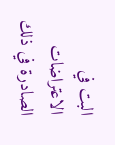البت في الاعتراضات الصادرة في ذلك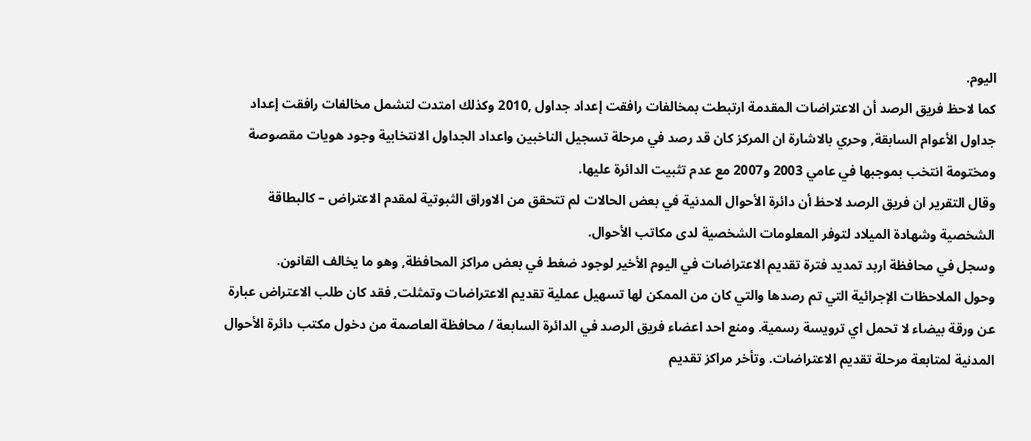اليوم.
كما لاحظ فريق الرصد أن الاعتراضات المقدمة ارتبطت بمخالفات رافقت إعداد جداول ,2010 وكذلك امتدت لتشمل مخالفات رافقت إعداد جداول الأعوام السابقة, وحري بالاشارة ان المركز كان قد رصد في مرحلة تسجيل الناخبين واعداد الجداول الانتخابية وجود هويات مقصوصة ومختومة انتخب بموجبها في عامي 2003 و2007 مع عدم تثبيت الدائرة عليها.
وقال التقرير ان فريق الرصد لاحظ أن دائرة الأحوال المدنية في بعض الحالات لم تتحقق من الاوراق الثبوتية لمقدم الاعتراض – كالبطاقة الشخصية وشهادة الميلاد لتوفر المعلومات الشخصية لدى مكاتب الأحوال.
وسجل في محافظة اربد تمديد فترة تقديم الاعتراضات في اليوم الأخير لوجود ضغط في بعض مراكز المحافظة, وهو ما يخالف القانون.
وحول الملاحظات الإجرائية التي تم رصدها والتي كان من الممكن لها تسهيل عملية تقديم الاعتراضات وتمثلت, فقد كان طلب الاعتراض عبارة عن ورقة بيضاء لا تحمل اي ترويسة رسمية. ومنع احد اعضاء فريق الرصد في الدائرة السابعة / محافظة العاصمة من دخول مكتب دائرة الأحوال المدنية لمتابعة مرحلة تقديم الاعتراضات. وتأخر مراكز تقديم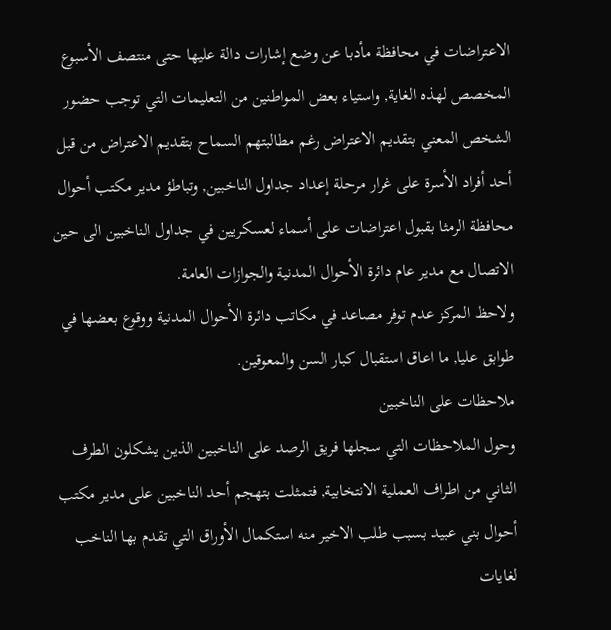الاعتراضات في محافظة مأدبا عن وضع إشارات دالة عليها حتى منتصف الأسبوع المخصص لهذه الغاية, واستياء بعض المواطنين من التعليمات التي توجب حضور الشخص المعني بتقديم الاعتراض رغم مطالبتهم السماح بتقديم الاعتراض من قبل أحد أفراد الأسرة على غرار مرحلة إعداد جداول الناخبين, وتباطؤ مدير مكتب أحوال محافظة الرمثا بقبول اعتراضات على أسماء لعسكريين في جداول الناخبين الى حين الاتصال مع مدير عام دائرة الأحوال المدنية والجوازات العامة.
ولاحظ المركز عدم توفر مصاعد في مكاتب دائرة الأحوال المدنية ووقوع بعضها في طوابق عليا, ما اعاق استقبال كبار السن والمعوقين.
ملاحظات على الناخبين
وحول الملاحظات التي سجلها فريق الرصد على الناخبين الذين يشكلون الطرف الثاني من اطراف العملية الانتخابية, فتمثلت بتهجم أحد الناخبين على مدير مكتب أحوال بني عبيد بسبب طلب الاخير منه استكمال الأوراق التي تقدم بها الناخب لغايات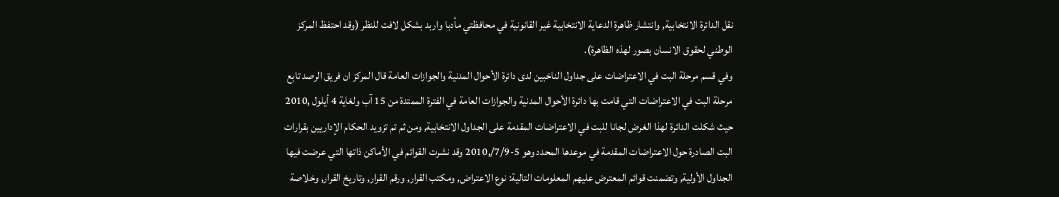نقل الدائرة الانتخابية, وانتشار ظاهرة الدعاية الانتخابية غير القانونية في محافظتي مأدبا واربد بشكل لافت للنظر (وقد احتفظ المركز الوطني لحقوق الانسان بصور لهذه الظاهرة).
وفي قسم مرحلة البت في الاعتراضات على جداول الناخبين لدى دائرة الأحوال المدنية والجوازات العامة قال المركز ان فريق الرصد تابع مرحلة البت في الاعتراضات التي قامت بها دائرة الأحوال المدنية والجوازات العامة في الفترة الممتدة من 15 آب ولغاية 4 أيلول ,2010 حيث شكلت الدائرة لهذا الغرض لجانا للبت في الاعتراضات المقدمة على الجداول الانتخابية, ومن ثم تم تزويد الحكام الإداريين بقرارات البت الصادرة حول الاعتراضات المقدمة في موعدها المحدد وهو 5-7/9/,2010 وقد نشرت القوائم في الأماكن ذاتها التي عرضت فيها الجداول الأولية, وتضمنت قوائم المعترض عليهم المعلومات التالية: نوع الاعتراض, ومكتب القرار, ورقم القرار, وتاريخ القرار, وخلاصة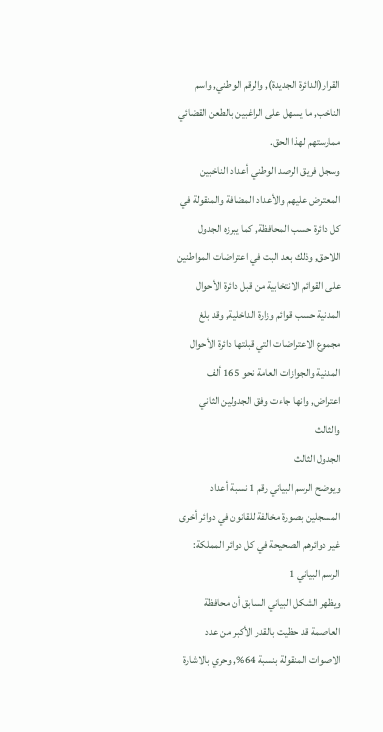القرار(الدائرة الجديدة), والرقم الوطني, واسم الناخب, ما يسهل على الراغبين بالطعن القضائي ممارستهم لهذا الحق.
وسجل فريق الرصد الوطني أعداد الناخبين المعترض عليهم والأعداد المضافة والمنقولة في كل دائرة حسب المحافظة, كما يبرزه الجدول اللاحق, وذلك بعد البت في اعتراضات المواطنين على القوائم الانتخابية من قبل دائرة الأحوال المدنية حسب قوائم وزارة الداخلية, وقد بلغ مجموع الاعتراضات التي قبلتها دائرة الأحوال المدنية والجوازات العامة نحو 165 ألف اعتراض, وانها جاءت وفق الجدولين الثاني والثالث
الجدول الثالث
ويوضح الرسم البياني رقم 1 نسبة أعداد المسجلين بصورة مخالفة للقانون في دوائر أخرى غير دوائرهم الصحيحة في كل دوائر المملكة:
الرسم البياني 1
ويظهر الشكل البياني السابق أن محافظة العاصمة قد حظيت بالقدر الأكبر من عدد الاصوات المنقولة بنسبة 64%, وحري بالاشارة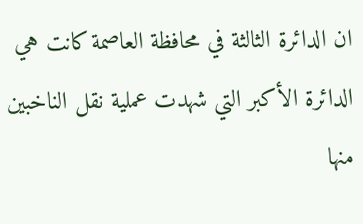ان الدائرة الثالثة في محافظة العاصمة كانت هي الدائرة الأكبر التي شهدت عملية نقل الناخبين منها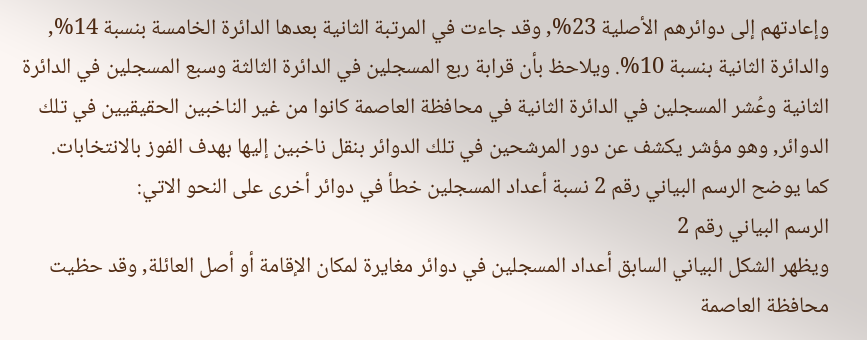وإعادتهم إلى دوائرهم الأصلية 23%, وقد جاءت في المرتبة الثانية بعدها الدائرة الخامسة بنسبة 14%, والدائرة الثانية بنسبة 10%. ويلاحظ بأن قرابة ربع المسجلين في الدائرة الثالثة وسبع المسجلين في الدائرة الثانية وعُشر المسجلين في الدائرة الثانية في محافظة العاصمة كانوا من غير الناخبين الحقيقيين في تلك الدوائر, وهو مؤشر يكشف عن دور المرشحين في تلك الدوائر بنقل ناخبين إليها بهدف الفوز بالانتخابات.
كما يوضح الرسم البياني رقم 2 نسبة أعداد المسجلين خطأ في دوائر أخرى على النحو الاتي:
الرسم البياني رقم 2
ويظهر الشكل البياني السابق أعداد المسجلين في دوائر مغايرة لمكان الإقامة أو أصل العائلة, وقد حظيت محافظة العاصمة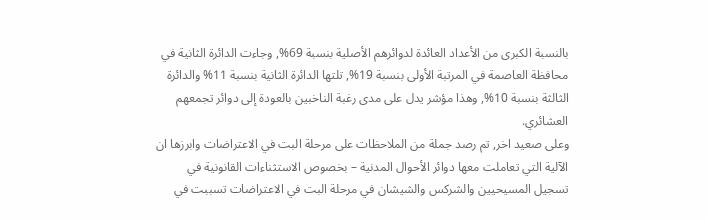بالنسبة الكبرى من الأعداد العائدة لدوائرهم الأصلية بنسبة 69%, وجاءت الدائرة الثانية في محافظة العاصمة في المرتبة الأولى بنسبة 19%, تلتها الدائرة الثانية بنسبة 11% والدائرة الثالثة بنسبة 10%, وهذا مؤشر يدل على مدى رغبة الناخبين بالعودة إلى دوائر تجمعهم العشائري.
وعلى صعيد اخر, تم رصد جملة من الملاحظات على مرحلة البت في الاعتراضات وابرزها ان الآلية التي تعاملت معها دوائر الأحوال المدنية – بخصوص الاستثناءات القانونية في تسجيل المسيحيين والشركس والشيشان في مرحلة البت في الاعتراضات تسببت في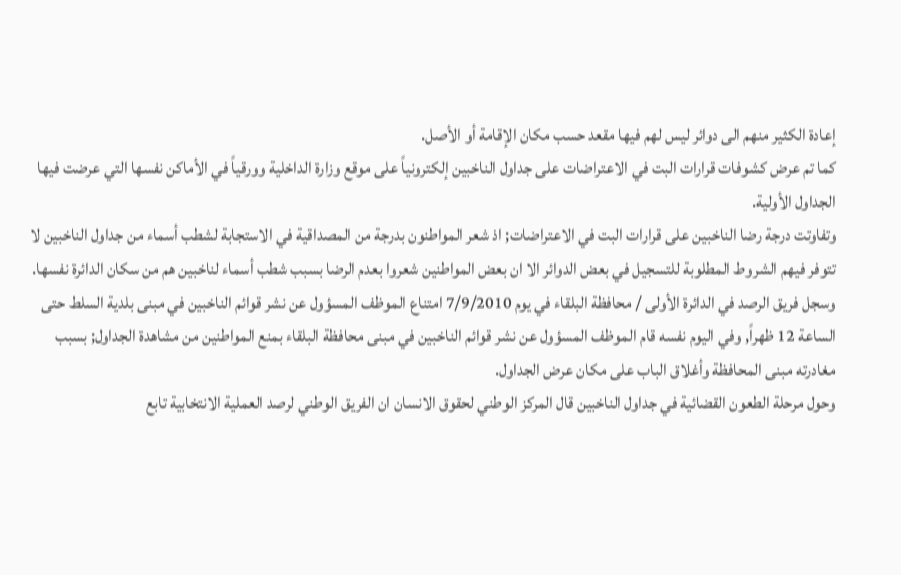إعادة الكثير منهم الى دوائر ليس لهم فيها مقعد حسب مكان الإقامة أو الأصل.
كما تم عرض كشوفات قرارات البت في الاعتراضات على جداول الناخبين إلكترونياً على موقع وزارة الداخلية وورقياً في الأماكن نفسها التي عرضت فيها الجداول الأولية.
وتفاوتت درجة رضا الناخبين على قرارات البت في الاعتراضات; اذ شعر المواطنون بدرجة من المصداقية في الاستجابة لشطب أسماء من جداول الناخبين لا تتوفر فيهم الشروط المطلوبة للتسجيل في بعض الدوائر الا ان بعض المواطنين شعروا بعدم الرضا بسبب شطب أسماء لناخبين هم من سكان الدائرة نفسها.
وسجل فريق الرصد في الدائرة الأولى / محافظة البلقاء في يوم 7/9/2010 امتناع الموظف المسؤول عن نشر قوائم الناخبين في مبنى بلدية السلط حتى الساعة 12 ظهراً, وفي اليوم نفسه قام الموظف المسؤول عن نشر قوائم الناخبين في مبنى محافظة البلقاء بمنع المواطنين من مشاهدة الجداول; بسبب مغادرته مبنى المحافظة وأغلاق الباب على مكان عرض الجداول.
وحول مرحلة الطعون القضائية في جداول الناخبين قال المركز الوطني لحقوق الانسان ان الفريق الوطني لرصد العملية الانتخابية تابع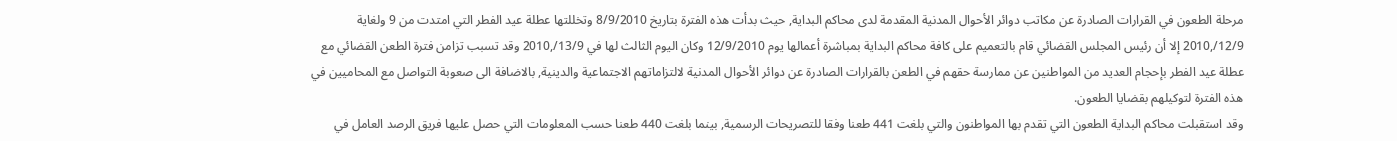مرحلة الطعون في القرارات الصادرة عن مكاتب دوائر الأحوال المدنية المقدمة لدى محاكم البداية, حيث بدأت هذه الفترة بتاريخ 8/9/2010 وتخللتها عطلة عيد الفطر التي امتدت من 9 ولغاية 12/9/,2010 إلا أن رئيس المجلس القضائي قام بالتعميم على كافة محاكم البداية بمباشرة أعمالها يوم 12/9/2010 وكان اليوم الثالث لها في 13/9/,2010 وقد تسبب تزامن فترة الطعن القضائي مع عطلة عيد الفطر بإحجام العديد من المواطنين عن ممارسة حقهم في الطعن بالقرارات الصادرة عن دوائر الأحوال المدنية لالتزاماتهم الاجتماعية والدينية, بالاضافة الى صعوبة التواصل مع المحاميين في هذه الفترة لتوكيلهم بقضايا الطعون.
وقد استقبلت محاكم البداية الطعون التي تقدم بها المواطنون والتي بلغت 441 طعنا وفقا للتصريحات الرسمية, بينما بلغت 440 طعنا حسب المعلومات التي حصل عليها فريق الرصد العامل في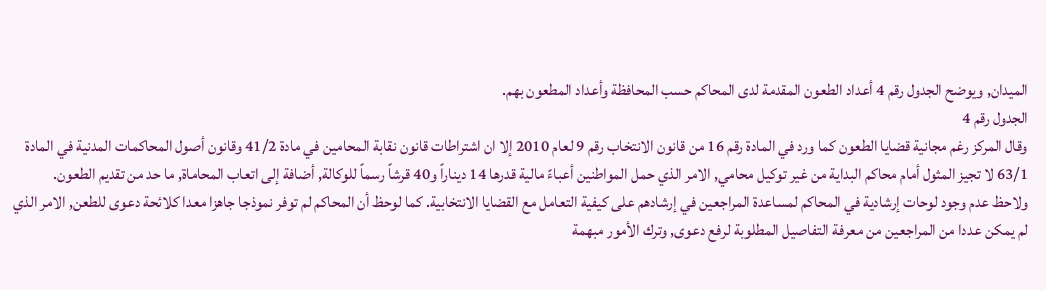الميدان, ويوضح الجدول رقم 4 أعداد الطعون المقدمة لدى المحاكم حسب المحافظة وأعداد المطعون بهم.
الجدول رقم 4
وقال المركز رغم مجانية قضايا الطعون كما ورد في المادة رقم 16 من قانون الانتخاب رقم 9 لعام 2010 إلا ان اشتراطات قانون نقابة المحامين في مادة 41/2 وقانون أصول المحاكمات المدنية في المادة 63/1 لا تجيز المثول أمام محاكم البداية من غير توكيل محامي, الامر الذي حمل المواطنين أعباءً مالية قدرها 14 ديناراً و40 قرشاً رسماً للوكالة, أضافة إلى اتعاب المحاماة, ما حد من تقديم الطعون.
ولاحظ عدم وجود لوحات إرشادية في المحاكم لمساعدة المراجعين في إرشادهم على كيفية التعامل مع القضايا الانتخابية. كما لوحظ أن المحاكم لم توفر نموذجا جاهزا معدا كلائحة دعوى للطعن, الامر الذي لم يمكن عددا من المراجعين من معرفة التفاصيل المطلوبة لرفع دعوى, وترك الأمور مبهمة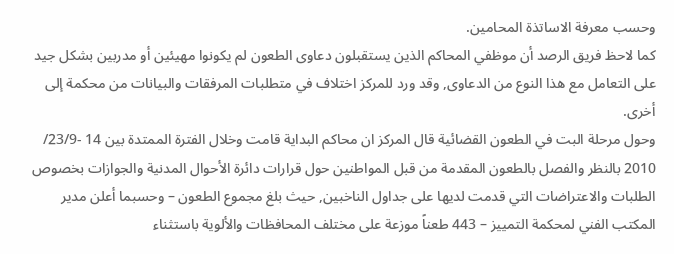وحسب معرفة الاساتذة المحامين.
كما لاحظ فريق الرصد أن موظفي المحاكم الذين يستقبلون دعاوى الطعون لم يكونوا مهيئين أو مدربين بشكل جيد على التعامل مع هذا النوع من الدعاوى, وقد ورد للمركز اختلاف في متطلبات المرفقات والبيانات من محكمة إلى أخرى.
وحول مرحلة البت في الطعون القضائية قال المركز ان محاكم البداية قامت وخلال الفترة الممتدة بين 14 -23/9/ 2010 بالنظر والفصل بالطعون المقدمة من قبل المواطنين حول قرارات دائرة الأحوال المدنية والجوازات بخصوص الطلبات والاعتراضات التي قدمت لديها على جداول الناخبين, حيث بلغ مجموع الطعون – وحسبما أعلن مدير المكتب الفني لمحكمة التمييز – 443 طعناً موزعة على مختلف المحافظات والألوية باستثناء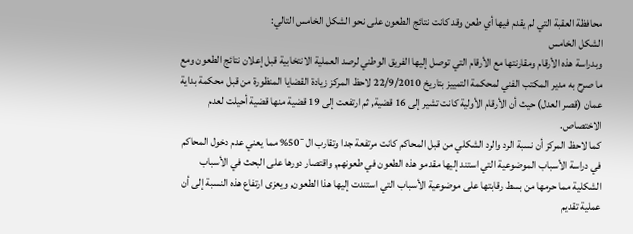محافظة العقبة التي لم يقدم فيها أي طعن وقد كانت نتائج الطعون على نحو الشكل الخامس التالي:
الشكل الخامس
وبدراسة هذه الأرقام ومقارنتها مع الأرقام التي توصل إليها الفريق الوطني لرصد العملية الانتخابية قبل إعلان نتائج الطعون ومع ما صرح به مدير المكتب الفني لمحكمة التمييز بتاريخ 22/9/2010 لاحظ المركز زيادة القضايا المنظورة من قبل محكمة بداية عمان (قصر العدل) حيث أن الأرقام الأولية كانت تشير إلى 16 قضية, ثم ارتفعت إلى 19 قضية منها قضية أحيلت لعدم الاختصاص.
كما لاحظ المركز أن نسبة الرد والرد الشكلي من قبل المحاكم كانت مرتفعة جدا وتقارب ال¯50% مما يعني عدم دخول المحاكم في دراسة الأسباب الموضوعية التي استند إليها مقدمو هذه الطعون في طعونهم, واقتصار دورها على البحث في الأسباب الشكلية مما حرمها من بسط رقابتها على موضوعية الأسباب التي استندت إليها هذا الطعون, ويعزى ارتفاع هذه النسبة إلى أن عملية تقديم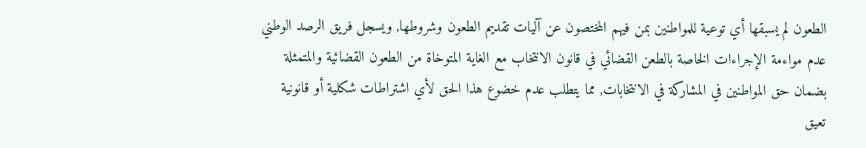الطعون لم يسبقها أي توعية للمواطنين بمن فيهم المختصون عن آليات تقديم الطعون وشروطها, ويسجل فريق الرصد الوطني عدم مواءمة الإجراءات الخاصة بالطعن القضائي في قانون الانتخاب مع الغاية المتوخاة من الطعون القضائية والمتمثلة بضمان حق المواطنين في المشاركة في الانتخابات, مما يتطلب عدم خضوع هذا الحق لأي اشتراطات شكلية أو قانونية تعيق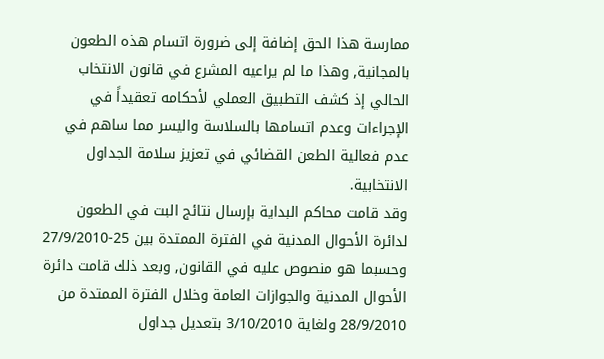ممارسة هذا الحق إضافة إلى ضرورة اتسام هذه الطعون بالمجانية, وهذا ما لم يراعيه المشرع في قانون الانتخاب الحالي إذ كشف التطبيق العملي لأحكامه تعقيداً في الإجراءات وعدم اتسامها بالسلاسة واليسر مما ساهم في عدم فعالية الطعن القضائي في تعزيز سلامة الجداول الانتخابية.
وقد قامت محاكم البداية بإرسال نتائج البت في الطعون لدائرة الأحوال المدنية في الفترة الممتدة بين 25-27/9/2010 وحسبما هو منصوص عليه في القانون, وبعد ذلك قامت دائرة الأحوال المدنية والجوازات العامة وخلال الفترة الممتدة من 28/9/2010 ولغاية 3/10/2010 بتعديل جداول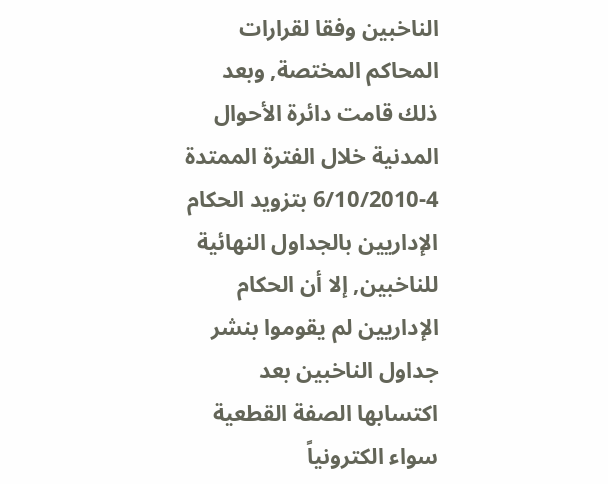الناخبين وفقا لقرارات المحاكم المختصة, وبعد ذلك قامت دائرة الأحوال المدنية خلال الفترة الممتدة 4-6/10/2010 بتزويد الحكام الإداريين بالجداول النهائية للناخبين, إلا أن الحكام الإداريين لم يقوموا بنشر جداول الناخبين بعد اكتسابها الصفة القطعية سواء الكترونياً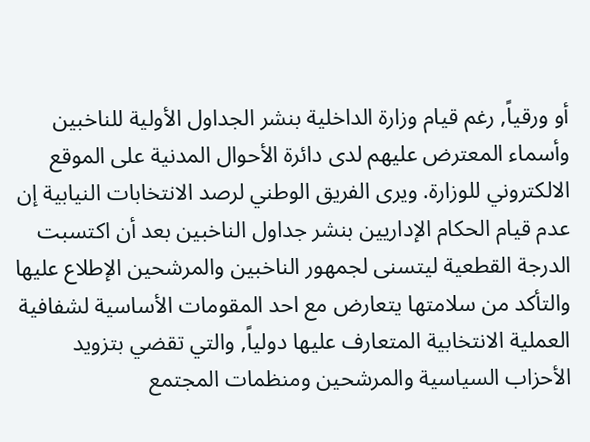أو ورقياً, رغم قيام وزارة الداخلية بنشر الجداول الأولية للناخبين وأسماء المعترض عليهم لدى دائرة الأحوال المدنية على الموقع الالكتروني للوزارة. ويرى الفريق الوطني لرصد الانتخابات النيابية إن عدم قيام الحكام الإداريين بنشر جداول الناخبين بعد أن اكتسبت الدرجة القطعية ليتسنى لجمهور الناخبين والمرشحين الإطلاع عليها والتأكد من سلامتها يتعارض مع احد المقومات الأساسية لشفافية العملية الانتخابية المتعارف عليها دولياً, والتي تقضي بتزويد الأحزاب السياسية والمرشحين ومنظمات المجتمع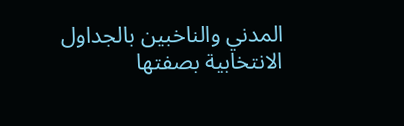المدني والناخبين بالجداول الانتخابية بصفتها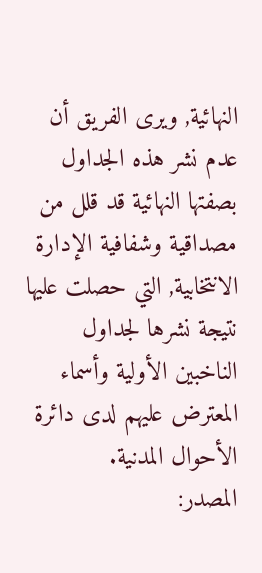النهائية, ويرى الفريق أن عدم نشر هذه الجداول بصفتها النهائية قد قلل من مصداقية وشفافية الإدارة الانتخابية, التي حصلت عليها نتيجة نشرها لجداول الناخبين الأولية وأسماء المعترض عليهم لدى دائرة الأحوال المدنية.
المصدر: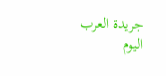جريدة العرب اليوم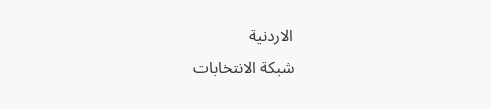الاردنية
شبكة الانتخابات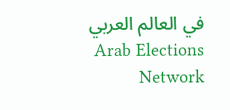في العالم العربي Arab Elections Network